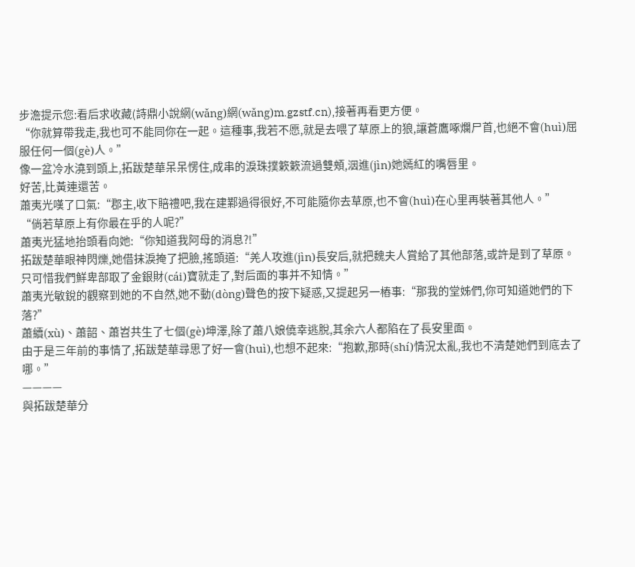步澹提示您:看后求收藏(詩鼎小說網(wǎng)網(wǎng)m.gzstf.cn),接著再看更方便。
“你就算帶我走,我也可不能同你在一起。這種事,我若不愿,就是去喂了草原上的狼,讓蒼鷹啄爛尸首,也絕不會(huì)屈服任何一個(gè)人。”
像一盆冷水澆到頭上,拓跋楚華呆呆愣住,成串的淚珠撲簌簌流過雙頰,洇進(jìn)她嫣紅的嘴唇里。
好苦,比黃連還苦。
蕭夷光嘆了口氣:“郡主,收下賠禮吧,我在建鄴過得很好,不可能隨你去草原,也不會(huì)在心里再裝著其他人。”
“倘若草原上有你最在乎的人呢?”
蕭夷光猛地抬頭看向她:“你知道我阿母的消息?!”
拓跋楚華眼神閃爍,她借抹淚掩了把臉,搖頭道:“羌人攻進(jìn)長安后,就把魏夫人賞給了其他部落,或許是到了草原。只可惜我們鮮卑部取了金銀財(cái)寶就走了,對后面的事并不知情。”
蕭夷光敏銳的觀察到她的不自然,她不動(dòng)聲色的按下疑惑,又提起另一樁事:“那我的堂姊們,你可知道她們的下落?”
蕭續(xù)、蕭韶、蕭岧共生了七個(gè)坤澤,除了蕭八娘僥幸逃脫,其余六人都陷在了長安里面。
由于是三年前的事情了,拓跋楚華尋思了好一會(huì),也想不起來:“抱歉,那時(shí)情況太亂,我也不清楚她們到底去了哪。”
————
與拓跋楚華分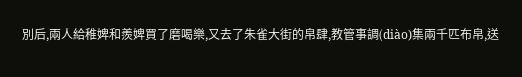別后,兩人給稚婢和羨婢買了磨喝樂,又去了朱雀大街的帛肆,教管事調(diào)集兩千匹布帛,送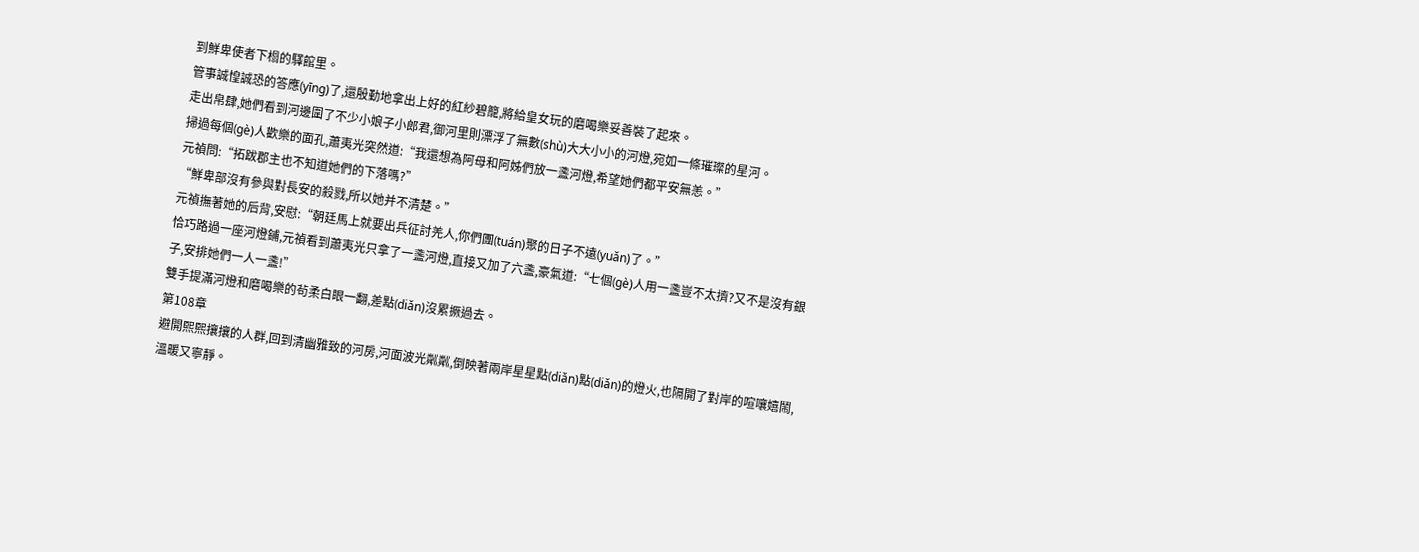到鮮卑使者下榻的驛館里。
管事誠惶誠恐的答應(yīng)了,還殷勤地拿出上好的紅紗碧籠,將給皇女玩的磨喝樂妥善裝了起來。
走出帛肆,她們看到河邊圍了不少小娘子小郎君,御河里則漂浮了無數(shù)大大小小的河燈,宛如一條璀璨的星河。
掃過每個(gè)人歡樂的面孔,蕭夷光突然道:“我還想為阿母和阿姊們放一盞河燈,希望她們都平安無恙。”
元禎問:“拓跋郡主也不知道她們的下落嗎?”
“鮮卑部沒有參與對長安的殺戮,所以她并不清楚。”
元禎撫著她的后背,安慰:“朝廷馬上就要出兵征討羌人,你們團(tuán)聚的日子不遠(yuǎn)了。”
恰巧路過一座河燈鋪,元禎看到蕭夷光只拿了一盞河燈,直接又加了六盞,豪氣道:“七個(gè)人用一盞豈不太擠?又不是沒有銀子,安排她們一人一盞!”
雙手提滿河燈和磨喝樂的茍柔白眼一翻,差點(diǎn)沒累撅過去。
第108章
避開熙熙攘攘的人群,回到清幽雅致的河房,河面波光粼粼,倒映著兩岸星星點(diǎn)點(diǎn)的燈火,也隔開了對岸的喧嚷嬉鬧,溫暖又寧靜。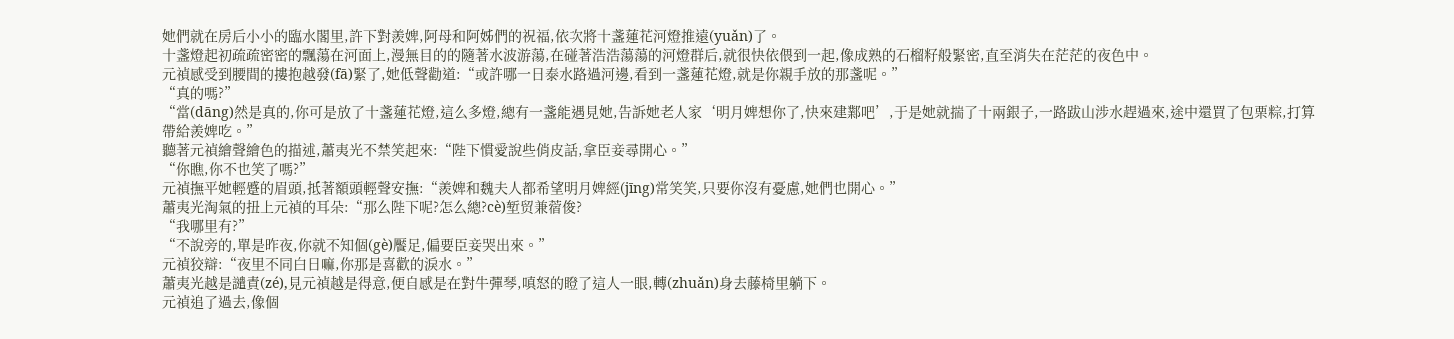她們就在房后小小的臨水閣里,許下對羨婢,阿母和阿姊們的祝福,依次將十盞蓮花河燈推遠(yuǎn)了。
十盞燈起初疏疏密密的飄蕩在河面上,漫無目的的隨著水波游蕩,在碰著浩浩蕩蕩的河燈群后,就很快依偎到一起,像成熟的石榴籽般緊密,直至消失在茫茫的夜色中。
元禎感受到腰間的摟抱越發(fā)緊了,她低聲勸道:“或許哪一日泰水路過河邊,看到一盞蓮花燈,就是你親手放的那盞呢。”
“真的嗎?”
“當(dāng)然是真的,你可是放了十盞蓮花燈,這么多燈,總有一盞能遇見她,告訴她老人家‘明月婢想你了,快來建鄴吧’,于是她就揣了十兩銀子,一路跋山涉水趕過來,途中還買了包栗粽,打算帶給羨婢吃。”
聽著元禎繪聲繪色的描述,蕭夷光不禁笑起來:“陛下慣愛說些俏皮話,拿臣妾尋開心。”
“你瞧,你不也笑了嗎?”
元禎撫平她輕蹙的眉頭,抵著額頭輕聲安撫:“羨婢和魏夫人都希望明月婢經(jīng)常笑笑,只要你沒有憂慮,她們也開心。”
蕭夷光淘氣的扭上元禎的耳朵:“那么陛下呢?怎么總?cè)堑贸兼蓿俊?
“我哪里有?”
“不說旁的,單是昨夜,你就不知個(gè)饜足,偏要臣妾哭出來。”
元禎狡辯:“夜里不同白日嘛,你那是喜歡的淚水。”
蕭夷光越是譴責(zé),見元禎越是得意,便自感是在對牛彈琴,嗔怒的瞪了這人一眼,轉(zhuǎn)身去藤椅里躺下。
元禎追了過去,像個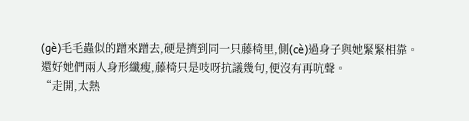(gè)毛毛蟲似的蹭來蹭去,硬是擠到同一只藤椅里,側(cè)過身子與她緊緊相靠。
還好她們兩人身形纖瘦,藤椅只是吱呀抗議幾句,便沒有再吭聲。
“走開,太熱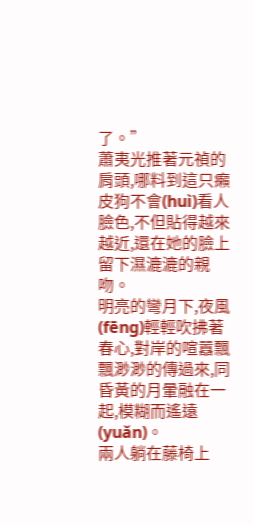了。”
蕭夷光推著元禎的肩頭,哪料到這只癩皮狗不會(huì)看人臉色,不但貼得越來越近,還在她的臉上留下濕漉漉的親吻。
明亮的彎月下,夜風(fēng)輕輕吹拂著春心,對岸的喧囂飄飄渺渺的傳過來,同昏黃的月暈融在一起,模糊而遙遠(yuǎn)。
兩人躺在藤椅上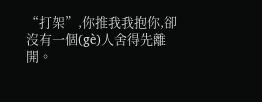“打架”,你推我我抱你,卻沒有一個(gè)人舍得先離開。